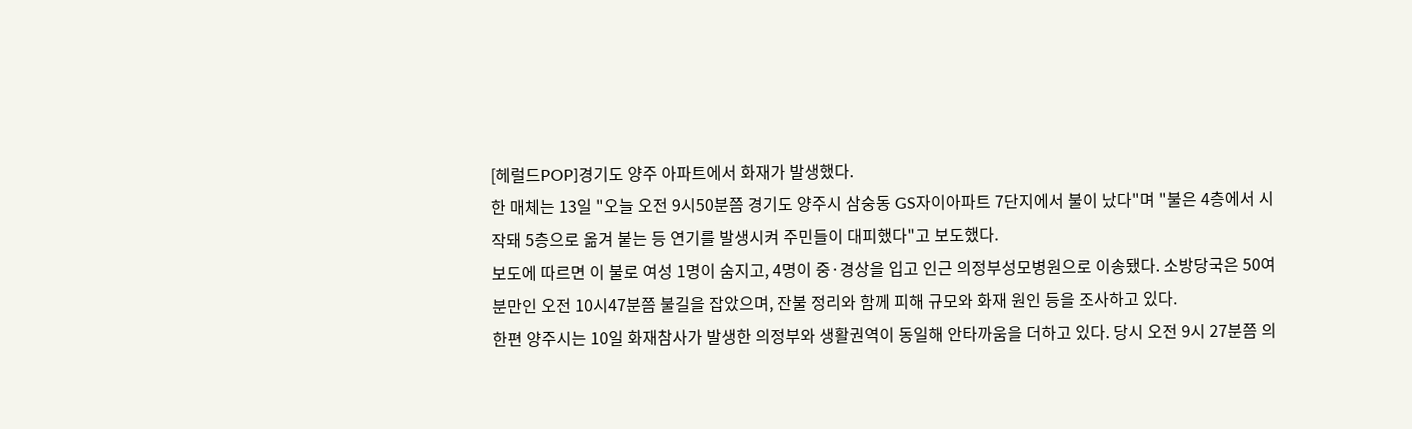[헤럴드POP]경기도 양주 아파트에서 화재가 발생했다.
한 매체는 13일 "오늘 오전 9시50분쯤 경기도 양주시 삼숭동 GS자이아파트 7단지에서 불이 났다"며 "불은 4층에서 시작돼 5층으로 옮겨 붙는 등 연기를 발생시켜 주민들이 대피했다"고 보도했다.
보도에 따르면 이 불로 여성 1명이 숨지고, 4명이 중·경상을 입고 인근 의정부성모병원으로 이송됐다. 소방당국은 50여 분만인 오전 10시47분쯤 불길을 잡았으며, 잔불 정리와 함께 피해 규모와 화재 원인 등을 조사하고 있다.
한편 양주시는 10일 화재참사가 발생한 의정부와 생활권역이 동일해 안타까움을 더하고 있다. 당시 오전 9시 27분쯤 의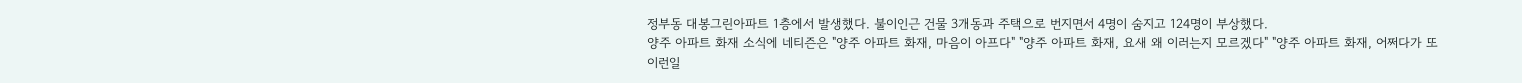정부동 대봉그린아파트 1층에서 발생했다. 불이인근 건물 3개동과 주택으로 번지면서 4명이 숨지고 124명이 부상했다.
양주 아파트 화재 소식에 네티즌은 "양주 아파트 화재, 마음이 아프다" "양주 아파트 화재, 요새 왜 이러는지 모르겠다" "양주 아파트 화재, 어쩌다가 또 이런일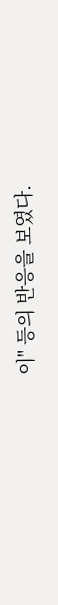이" 등의 반응을 보였다.